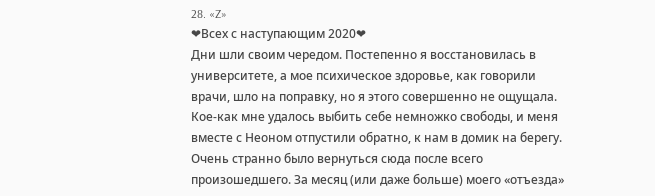28. «Z»
❤Всех с наступающим 2020❤
Дни шли своим чередом. Постепенно я восстановилась в университете, а мое психическое здоровье, как говорили врачи, шло на поправку, но я этого совершенно не ощущала. Кое-как мне удалось выбить себе немножко свободы, и меня вместе с Неоном отпустили обратно, к нам в домик на берегу. Очень странно было вернуться сюда после всего произошедшего. За месяц (или даже больше) моего «отъезда»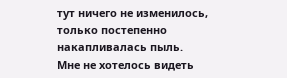тут ничего не изменилось, только постепенно накапливалась пыль.
Мне не хотелось видеть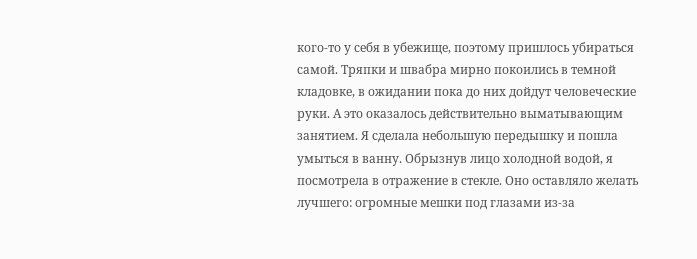кого-то у себя в убежище, поэтому пришлось убираться самой. Тряпки и швабра мирно покоились в темной кладовке, в ожидании пока до них дойдут человеческие руки. А это оказалось действительно выматывающим занятием. Я сделала небольшую передышку и пошла умыться в ванну. Обрызнув лицо холодной водой, я посмотрела в отражение в стекле. Оно оставляло желать лучшего: огромные мешки под глазами из-за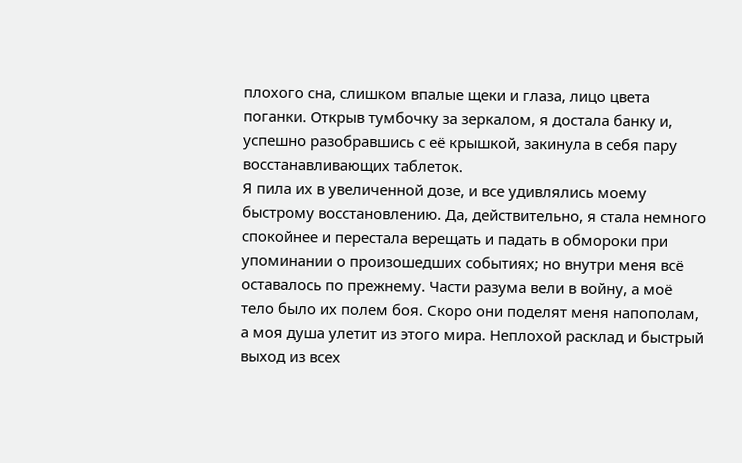плохого сна, слишком впалые щеки и глаза, лицо цвета поганки. Открыв тумбочку за зеркалом, я достала банку и, успешно разобравшись с её крышкой, закинула в себя пару восстанавливающих таблеток.
Я пила их в увеличенной дозе, и все удивлялись моему быстрому восстановлению. Да, действительно, я стала немного спокойнее и перестала верещать и падать в обмороки при упоминании о произошедших событиях; но внутри меня всё оставалось по прежнему. Части разума вели в войну, а моё тело было их полем боя. Скоро они поделят меня напополам, а моя душа улетит из этого мира. Неплохой расклад и быстрый выход из всех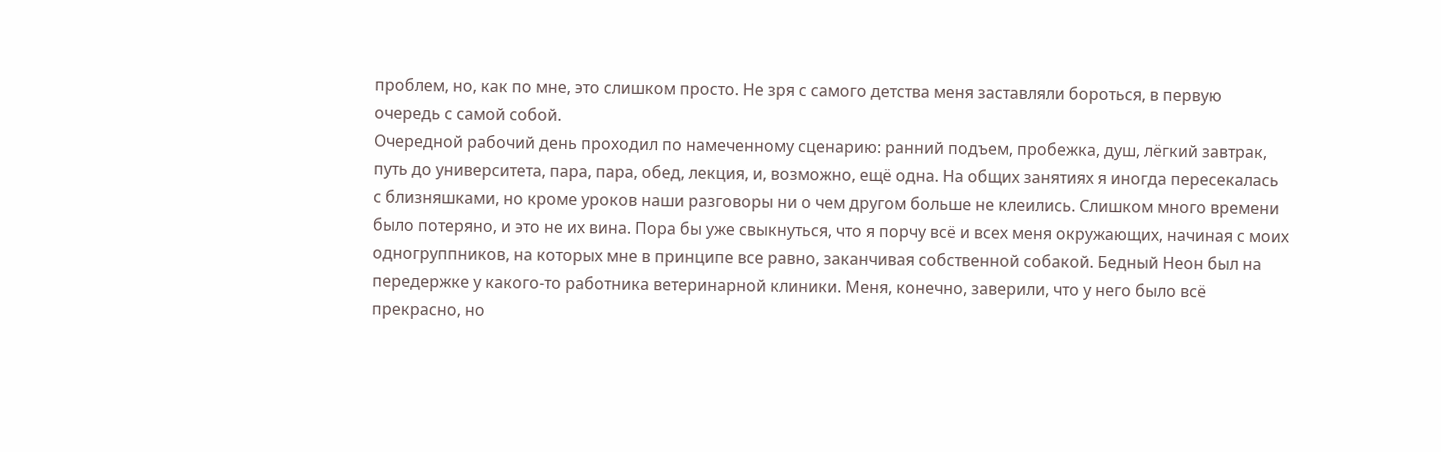проблем, но, как по мне, это слишком просто. Не зря с самого детства меня заставляли бороться, в первую очередь с самой собой.
Очередной рабочий день проходил по намеченному сценарию: ранний подъем, пробежка, душ, лёгкий завтрак, путь до университета, пара, пара, обед, лекция, и, возможно, ещё одна. На общих занятиях я иногда пересекалась с близняшками, но кроме уроков наши разговоры ни о чем другом больше не клеились. Слишком много времени было потеряно, и это не их вина. Пора бы уже свыкнуться, что я порчу всё и всех меня окружающих, начиная с моих одногруппников, на которых мне в принципе все равно, заканчивая собственной собакой. Бедный Неон был на передержке у какого-то работника ветеринарной клиники. Меня, конечно, заверили, что у него было всё прекрасно, но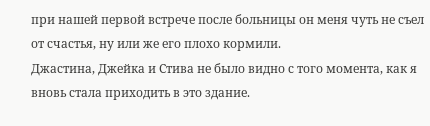при нашей первой встрече после больницы он меня чуть не съел от счастья, ну или же его плохо кормили.
Джастина, Джейка и Стива не было видно с того момента, как я вновь стала приходить в это здание.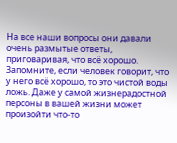На все наши вопросы они давали очень размытые ответы, приговаривая, что всё хорошо. Запомните, если человек говорит, что у него всё хорошо, то это чистой воды ложь. Даже у самой жизнерадостной персоны в вашей жизни может произойти что-то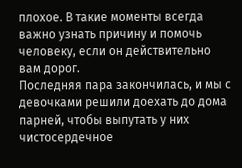плохое. В такие моменты всегда важно узнать причину и помочь человеку, если он действительно вам дорог.
Последняя пара закончилась, и мы с девочками решили доехать до дома парней, чтобы выпутать у них чистосердечное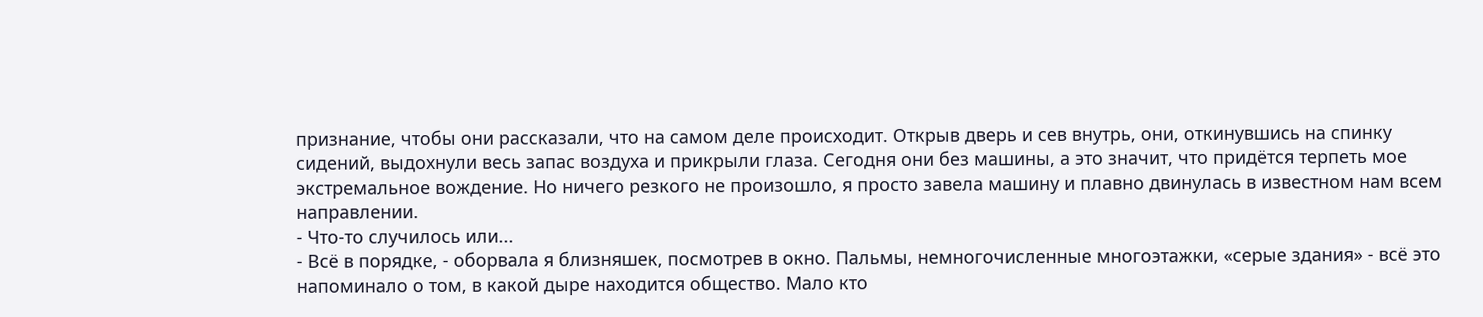признание, чтобы они рассказали, что на самом деле происходит. Открыв дверь и сев внутрь, они, откинувшись на спинку сидений, выдохнули весь запас воздуха и прикрыли глаза. Сегодня они без машины, а это значит, что придётся терпеть мое экстремальное вождение. Но ничего резкого не произошло, я просто завела машину и плавно двинулась в известном нам всем направлении.
- Что-то случилось или...
- Всё в порядке, - оборвала я близняшек, посмотрев в окно. Пальмы, немногочисленные многоэтажки, «серые здания» - всё это напоминало о том, в какой дыре находится общество. Мало кто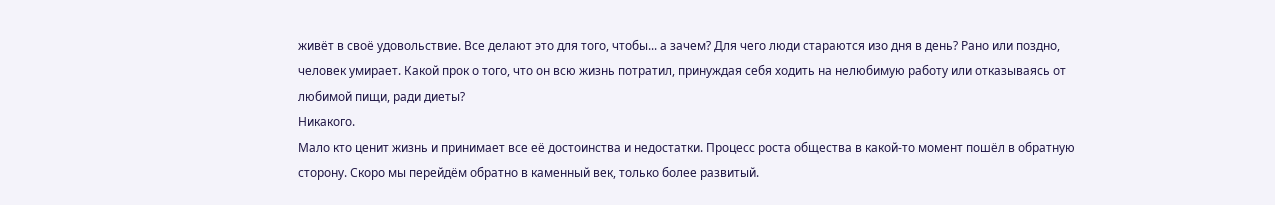живёт в своё удовольствие. Все делают это для того, чтобы... а зачем? Для чего люди стараются изо дня в день? Рано или поздно, человек умирает. Какой прок о того, что он всю жизнь потратил, принуждая себя ходить на нелюбимую работу или отказываясь от любимой пищи, ради диеты?
Никакого.
Мало кто ценит жизнь и принимает все её достоинства и недостатки. Процесс роста общества в какой-то момент пошёл в обратную сторону. Скоро мы перейдём обратно в каменный век, только более развитый.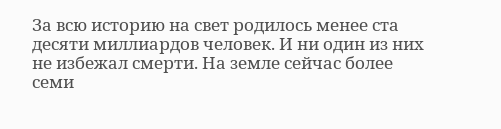За всю историю на свет родилось менее ста десяти миллиардов человек. И ни один из них не избежал смерти. На земле сейчас более семи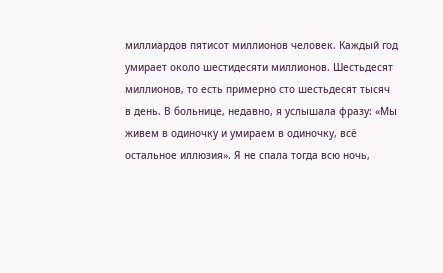миллиардов пятисот миллионов человек. Каждый год умирает около шестидесяти миллионов. Шестьдесят миллионов, то есть примерно сто шестьдесят тысяч в день. В больнице, недавно, я услышала фразу: «Мы живем в одиночку и умираем в одиночку, всё остальное иллюзия». Я не спала тогда всю ночь,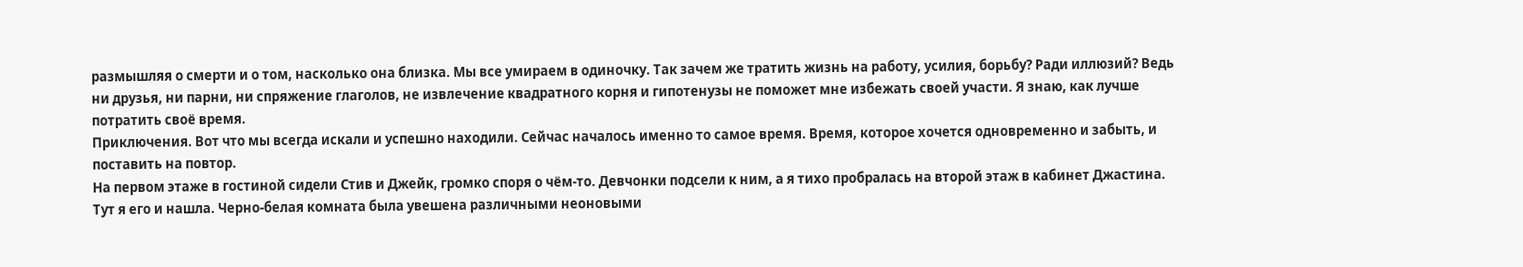размышляя о смерти и о том, насколько она близка. Мы все умираем в одиночку. Так зачем же тратить жизнь на работу, усилия, борьбу? Ради иллюзий? Ведь ни друзья, ни парни, ни спряжение глаголов, не извлечение квадратного корня и гипотенузы не поможет мне избежать своей участи. Я знаю, как лучше потратить своё время.
Приключения. Вот что мы всегда искали и успешно находили. Сейчас началось именно то самое время. Время, которое хочется одновременно и забыть, и поставить на повтор.
На первом этаже в гостиной сидели Стив и Джейк, громко споря о чём-то. Девчонки подсели к ним, а я тихо пробралась на второй этаж в кабинет Джастина. Тут я его и нашла. Черно-белая комната была увешена различными неоновыми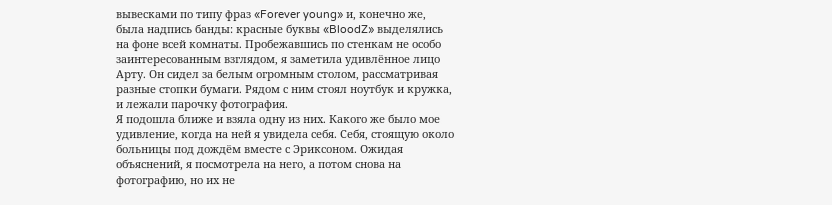вывесками по типу фраз «Forever young» и, конечно же, была надпись банды: красные буквы «BloodZ» выделялись на фоне всей комнаты. Пробежавшись по стенкам не особо заинтересованным взглядом, я заметила удивлённое лицо Арту. Он сидел за белым огромным столом, рассматривая разные стопки бумаги. Рядом с ним стоял ноутбук и кружка, и лежали парочку фотография.
Я подошла ближе и взяла одну из них. Какого же было мое удивление, когда на ней я увидела себя. Себя, стоящую около больницы под дождём вместе с Эриксоном. Ожидая объяснений, я посмотрела на него, а потом снова на фотографию, но их не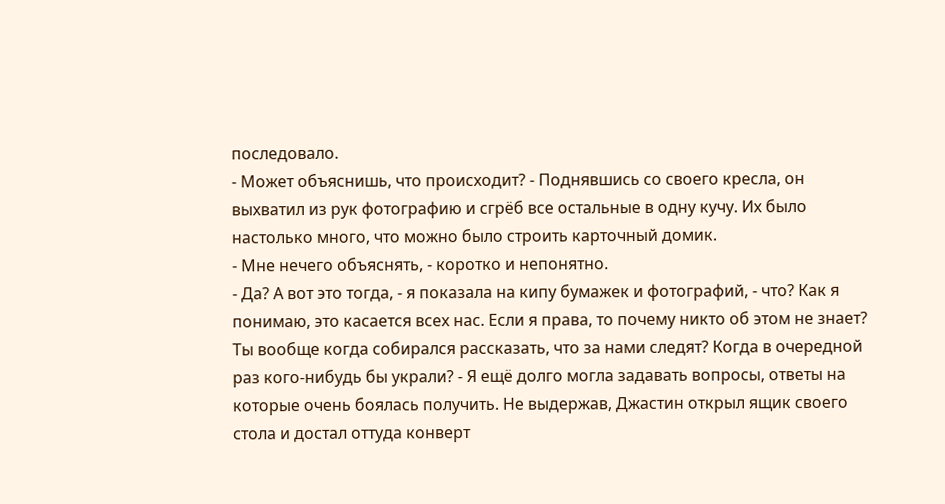последовало.
- Может объяснишь, что происходит? - Поднявшись со своего кресла, он выхватил из рук фотографию и сгрёб все остальные в одну кучу. Их было настолько много, что можно было строить карточный домик.
- Мне нечего объяснять, - коротко и непонятно.
- Да? А вот это тогда, - я показала на кипу бумажек и фотографий, - что? Как я понимаю, это касается всех нас. Если я права, то почему никто об этом не знает? Ты вообще когда собирался рассказать, что за нами следят? Когда в очередной раз кого-нибудь бы украли? - Я ещё долго могла задавать вопросы, ответы на которые очень боялась получить. Не выдержав, Джастин открыл ящик своего стола и достал оттуда конверт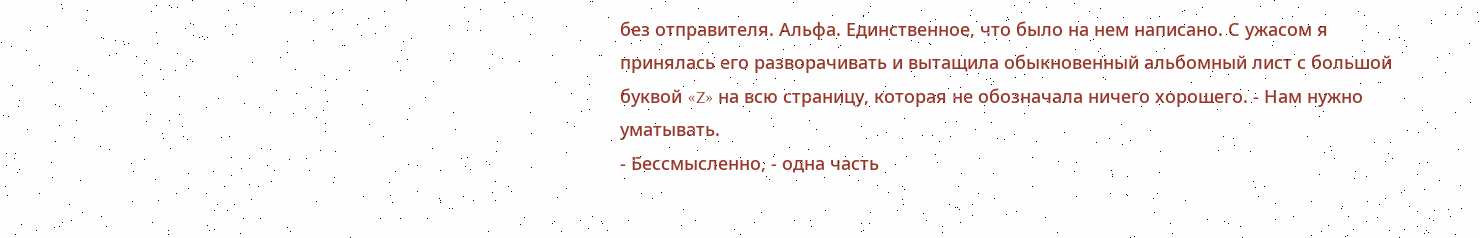без отправителя. Альфа. Единственное, что было на нем написано. С ужасом я принялась его разворачивать и вытащила обыкновенный альбомный лист с большой буквой «Z» на всю страницу, которая не обозначала ничего хорошего. - Нам нужно уматывать.
- Бессмысленно, - одна часть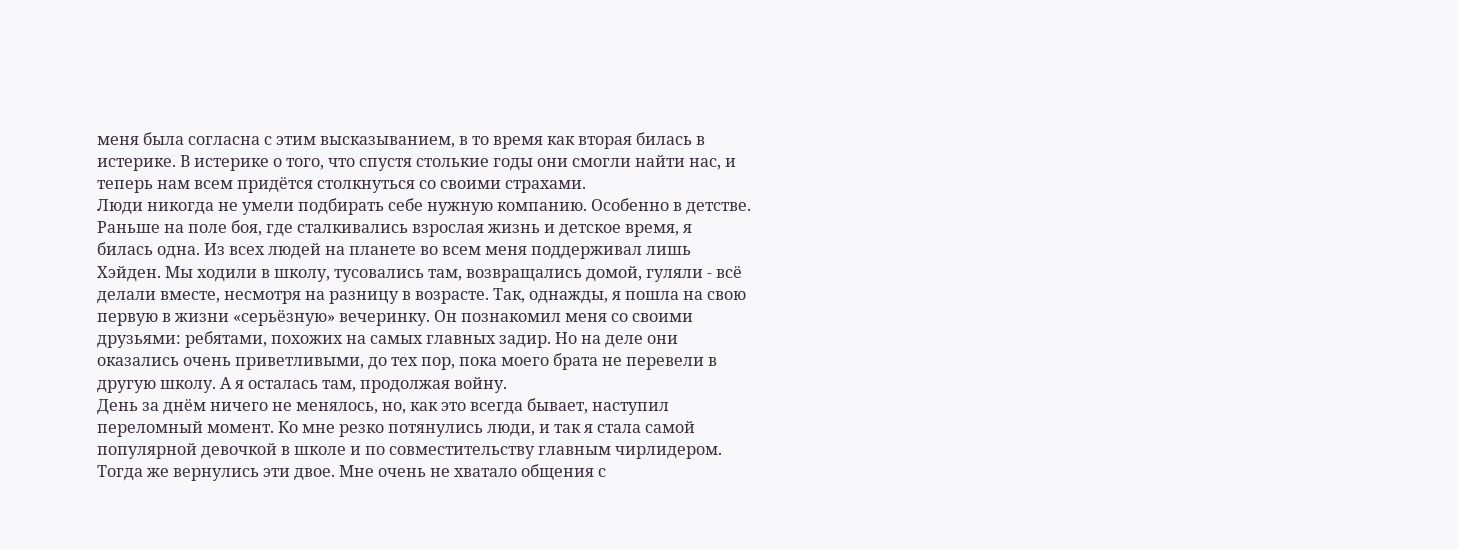меня была согласна с этим высказыванием, в то время как вторая билась в истерике. В истерике о того, что спустя столькие годы они смогли найти нас, и теперь нам всем придётся столкнуться со своими страхами.
Люди никогда не умели подбирать себе нужную компанию. Особенно в детстве. Раньше на поле боя, где сталкивались взрослая жизнь и детское время, я билась одна. Из всех людей на планете во всем меня поддерживал лишь Хэйден. Мы ходили в школу, тусовались там, возвращались домой, гуляли - всё делали вместе, несмотря на разницу в возрасте. Так, однажды, я пошла на свою первую в жизни «серьёзную» вечеринку. Он познакомил меня со своими друзьями: ребятами, похожих на самых главных задир. Но на деле они оказались очень приветливыми, до тех пор, пока моего брата не перевели в другую школу. А я осталась там, продолжая войну.
День за днём ничего не менялось, но, как это всегда бывает, наступил переломный момент. Ко мне резко потянулись люди, и так я стала самой популярной девочкой в школе и по совместительству главным чирлидером. Тогда же вернулись эти двое. Мне очень не хватало общения с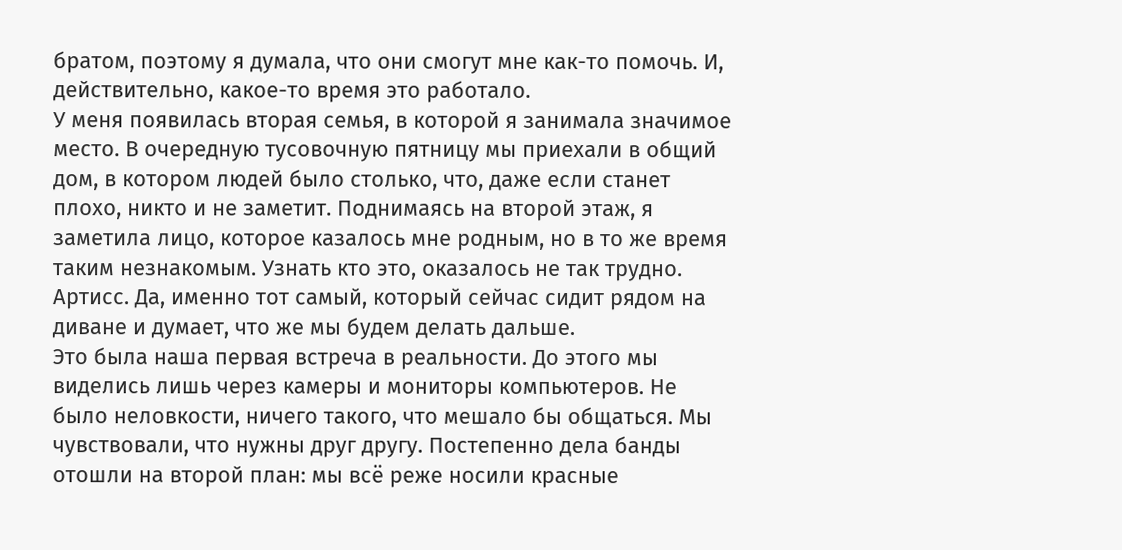братом, поэтому я думала, что они смогут мне как-то помочь. И, действительно, какое-то время это работало.
У меня появилась вторая семья, в которой я занимала значимое место. В очередную тусовочную пятницу мы приехали в общий дом, в котором людей было столько, что, даже если станет плохо, никто и не заметит. Поднимаясь на второй этаж, я заметила лицо, которое казалось мне родным, но в то же время таким незнакомым. Узнать кто это, оказалось не так трудно. Артисс. Да, именно тот самый, который сейчас сидит рядом на диване и думает, что же мы будем делать дальше.
Это была наша первая встреча в реальности. До этого мы виделись лишь через камеры и мониторы компьютеров. Не было неловкости, ничего такого, что мешало бы общаться. Мы чувствовали, что нужны друг другу. Постепенно дела банды отошли на второй план: мы всё реже носили красные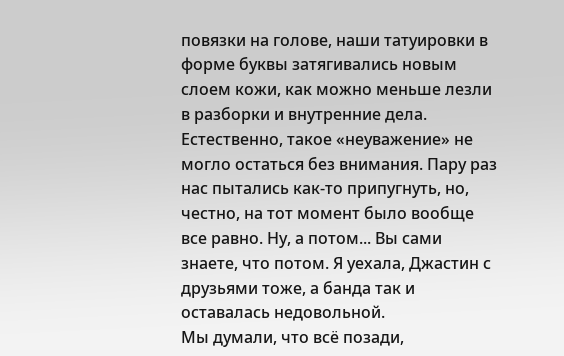повязки на голове, наши татуировки в форме буквы затягивались новым слоем кожи, как можно меньше лезли в разборки и внутренние дела. Естественно, такое «неуважение» не могло остаться без внимания. Пару раз нас пытались как-то припугнуть, но, честно, на тот момент было вообще все равно. Ну, а потом... Вы сами знаете, что потом. Я уехала, Джастин с друзьями тоже, а банда так и оставалась недовольной.
Мы думали, что всё позади,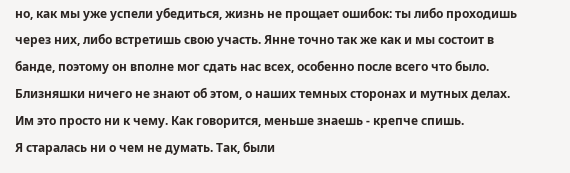но, как мы уже успели убедиться, жизнь не прощает ошибок: ты либо проходишь через них, либо встретишь свою участь. Янне точно так же как и мы состоит в банде, поэтому он вполне мог сдать нас всех, особенно после всего что было. Близняшки ничего не знают об этом, о наших темных сторонах и мутных делах. Им это просто ни к чему. Как говорится, меньше знаешь - крепче спишь.
Я старалась ни о чем не думать. Так, были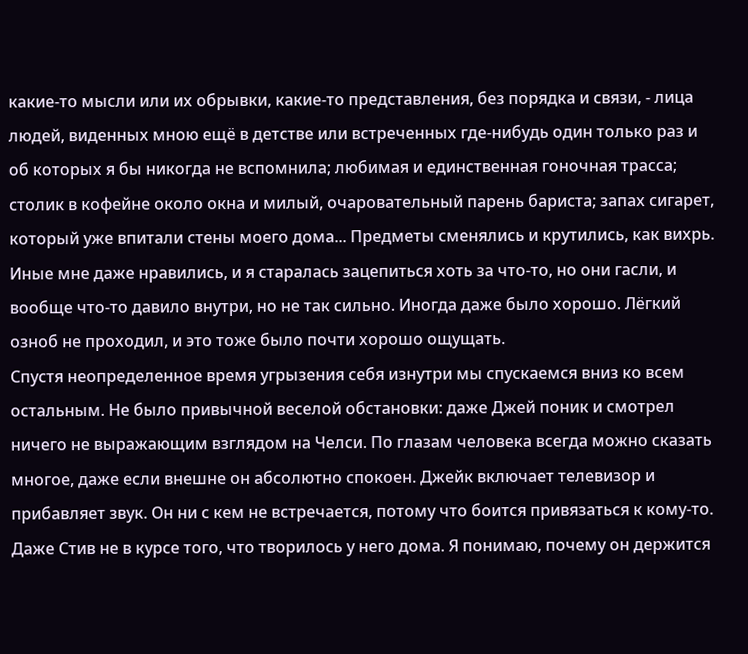какие-то мысли или их обрывки, какие-то представления, без порядка и связи, - лица людей, виденных мною ещё в детстве или встреченных где-нибудь один только раз и об которых я бы никогда не вспомнила; любимая и единственная гоночная трасса; столик в кофейне около окна и милый, очаровательный парень бариста; запах сигарет, который уже впитали стены моего дома... Предметы сменялись и крутились, как вихрь. Иные мне даже нравились, и я старалась зацепиться хоть за что-то, но они гасли, и вообще что-то давило внутри, но не так сильно. Иногда даже было хорошо. Лёгкий озноб не проходил, и это тоже было почти хорошо ощущать.
Спустя неопределенное время угрызения себя изнутри мы спускаемся вниз ко всем остальным. Не было привычной веселой обстановки: даже Джей поник и смотрел ничего не выражающим взглядом на Челси. По глазам человека всегда можно сказать многое, даже если внешне он абсолютно спокоен. Джейк включает телевизор и прибавляет звук. Он ни с кем не встречается, потому что боится привязаться к кому-то. Даже Стив не в курсе того, что творилось у него дома. Я понимаю, почему он держится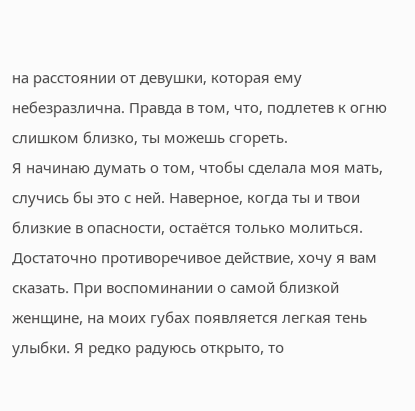на расстоянии от девушки, которая ему небезразлична. Правда в том, что, подлетев к огню слишком близко, ты можешь сгореть.
Я начинаю думать о том, чтобы сделала моя мать, случись бы это с ней. Наверное, когда ты и твои близкие в опасности, остаётся только молиться. Достаточно противоречивое действие, хочу я вам сказать. При воспоминании о самой близкой женщине, на моих губах появляется легкая тень улыбки. Я редко радуюсь открыто, то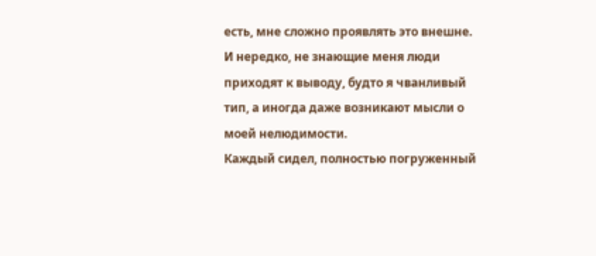есть, мне сложно проявлять это внешне. И нередко, не знающие меня люди приходят к выводу, будто я чванливый тип, а иногда даже возникают мысли о моей нелюдимости.
Каждый сидел, полностью погруженный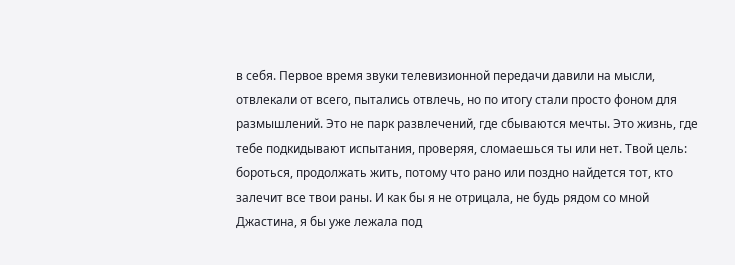в себя. Первое время звуки телевизионной передачи давили на мысли, отвлекали от всего, пытались отвлечь, но по итогу стали просто фоном для размышлений. Это не парк развлечений, где сбываются мечты. Это жизнь, где тебе подкидывают испытания, проверяя, сломаешься ты или нет. Твой цель: бороться, продолжать жить, потому что рано или поздно найдется тот, кто залечит все твои раны. И как бы я не отрицала, не будь рядом со мной Джастина, я бы уже лежала под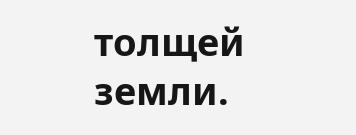толщей земли.